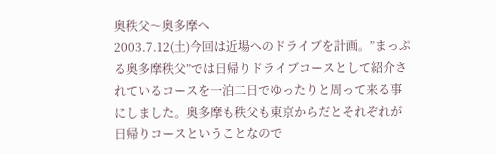奥秩父〜奥多摩へ
2003.7.12(土)今回は近場へのドライブを計画。”まっぷる奥多摩秩父”では日帰りドライブコースとして紹介されているコースを一泊二日でゆったりと周って来る事にしました。奥多摩も秩父も東京からだとそれぞれが日帰りコースということなので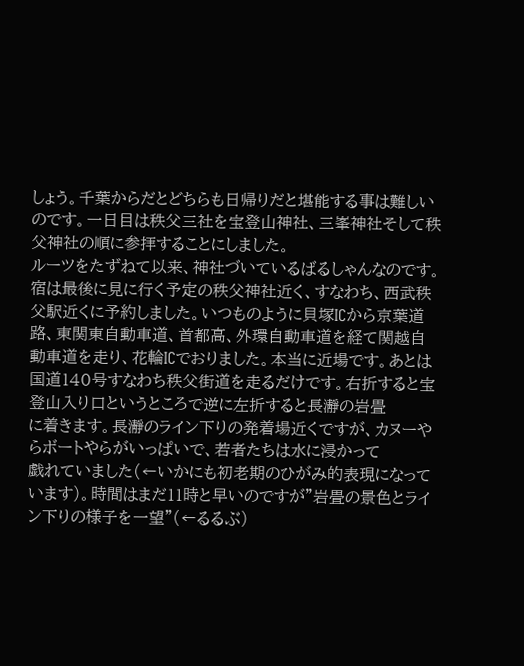しょう。千葉からだとどちらも日帰りだと堪能する事は難しいのです。一日目は秩父三社を宝登山神社、三峯神社そして秩父神社の順に参拝することにしました。
ルーツをたずねて以来、神社づいているばるしゃんなのです。宿は最後に見に行く予定の秩父神社近く、すなわち、西武秩父駅近くに予約しました。いつものように貝塚ICから京葉道路、東関東自動車道、首都高、外環自動車道を経て関越自動車道を走り、花輪ICでおりました。本当に近場です。あとは国道140号すなわち秩父街道を走るだけです。右折すると宝登山入り口というところで逆に左折すると長瀞の岩畳
に着きます。長瀞のライン下りの発着場近くですが、カヌーやらボートやらがいっぱいで、若者たちは水に浸かって
戯れていました(←いかにも初老期のひがみ的表現になっています)。時間はまだ11時と早いのですが”岩畳の景色とライン下りの様子を一望”(←るるぶ)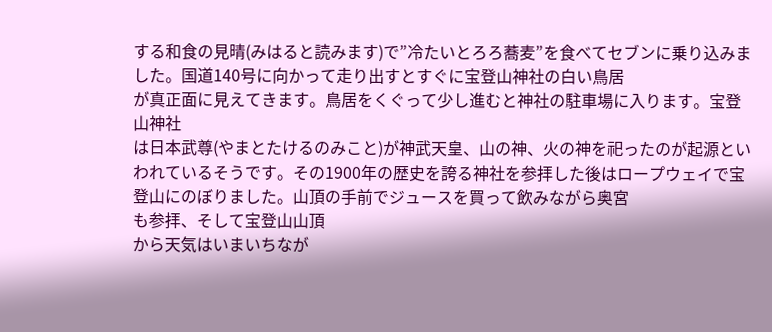する和食の見晴(みはると読みます)で”冷たいとろろ蕎麦”を食べてセブンに乗り込みました。国道140号に向かって走り出すとすぐに宝登山神社の白い鳥居
が真正面に見えてきます。鳥居をくぐって少し進むと神社の駐車場に入ります。宝登山神社
は日本武尊(やまとたけるのみこと)が神武天皇、山の神、火の神を祀ったのが起源といわれているそうです。その1900年の歴史を誇る神社を参拝した後はロープウェイで宝登山にのぼりました。山頂の手前でジュースを買って飲みながら奥宮
も参拝、そして宝登山山頂
から天気はいまいちなが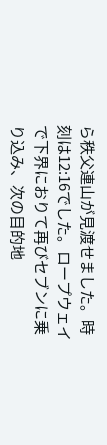ら秩父連山が見渡せました。時刻は12:16でした。ロープウェイで下界におりて再びセブンに乗り込み、次の目的地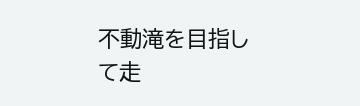不動滝を目指して走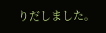りだしました。